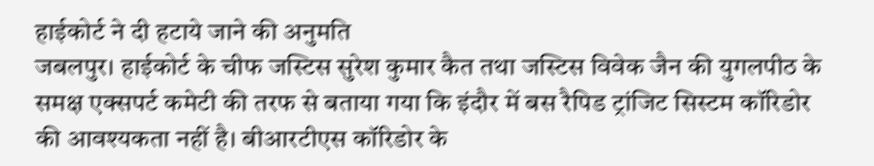हाईकोर्ट ने दी हटाये जाने की अनुमति
जबलपुर। हाईकोर्ट के चीफ जस्टिस सुरेश कुमार कैत तथा जस्टिस विवेक जैन की युगलपीठ के समक्ष एक्सपर्ट कमेटी की तरफ से बताया गया कि इंदौर में बस रैपिड ट्रांजिट सिस्टम कॉरिडोर की आवश्यकता नहीं है। बीआरटीएस कॉरिडोर के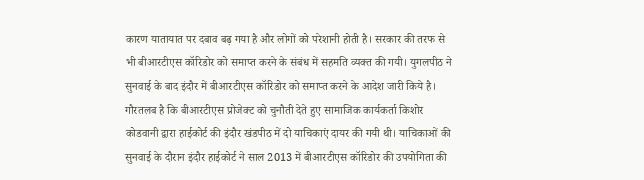कारण यातायात पर दबाव बढ़ गया है और लोगों को परेशानी होती है। सरकार की तरफ से भी बीआरटीएस कॉरिडोर को समाप्त करने के संबंध में सहमति व्यक्त की गयी। युगलपीठ ने सुनवाई के बाद इंदौर में बीआरटीएस कॉरिडोर को समाप्त करने के आदेश जारी किये है।
गौरतलब है कि बीआरटीएस प्रोजेक्ट को चुनौती देते हुए सामाजिक कार्यकर्ता किशोर कोडवानी द्वारा हाईकोर्ट की इंदौर खंडपीठ में दो याचिकाएं दायर की गयी थी। याचिकाओं की सुनवाई के दौरान इंदौर हाईकोर्ट ने साल 2013 में बीआरटीएस कॉरिडोर की उपयोगिता की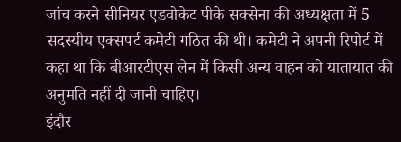जांच करने सीनियर एडवोकेट पीके सक्सेना की अध्यक्षता में 5 सदस्यीय एक्सपर्ट कमेटी गठित की थी। कमेटी ने अपनी रिपोर्ट में कहा था कि बीआरटीएस लेन में किसी अन्य वाहन को यातायात की अनुमति नहीं दी जानी चाहिए।
इंदौर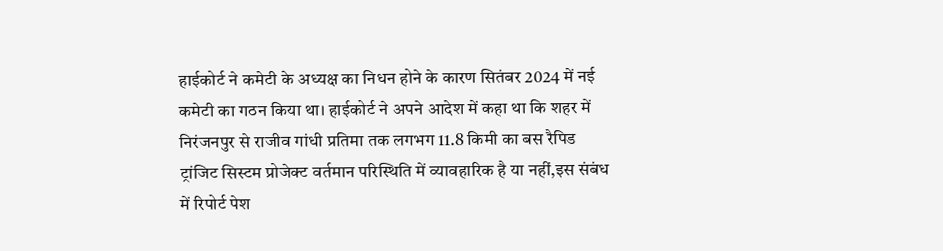हाईकोर्ट ने कमेटी के अध्यक्ष का निधन होने के कारण सितंबर 2024 में नई कमेटी का गठन किया था। हाईकोर्ट ने अपने आदेश में कहा था कि शहर में निरंजनपुर से राजीव गांधी प्रतिमा तक लगभग 11.8 किमी का बस रैपिड ट्रांजिट सिस्टम प्रोजेक्ट वर्तमान परिस्थिति में व्यावहारिक है या नहीं,इस संबंध में रिपोर्ट पेश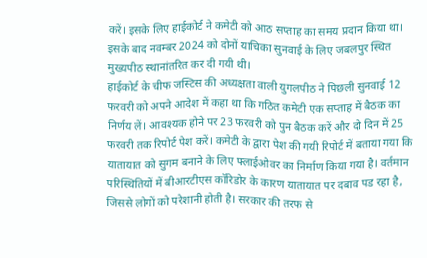करें। इसके लिए हाईकोर्ट ने कमेटी को आठ सप्ताह का समय प्रदान किया था। इसके बाद नवम्बर 2024 को दोनों याचिका सुनवाई के लिए जबलपुर स्थित मुख्यपीठ स्थानांतरित कर दी गयी थी।
हाईकोर्ट के चीफ जस्टिस की अध्यक्षता वाली युगलपीठ ने पिछली सुनवाई 12 फरवरी को अपने आदेश में कहा था कि गठित कमेटी एक सप्ताह में बैठक का निर्णय लें। आवश्यक होने पर 23 फरवरी को पुन बैठक करें और दो दिन में 25 फरवरी तक रिपोर्ट पेश करें। कमेटी के द्वारा पेश की गयी रिपोर्ट में बताया गया कि यातायात को सुगम बनाने के लिए फ्लाईओवर का निर्माण किया गया है। वर्तमान परिस्थितियों में बीआरटीएस कॉरिडोर के कारण यातायात पर दबाव पड रहा है, जिससे लोगों को परेशानी होती है। सरकार की तरफ से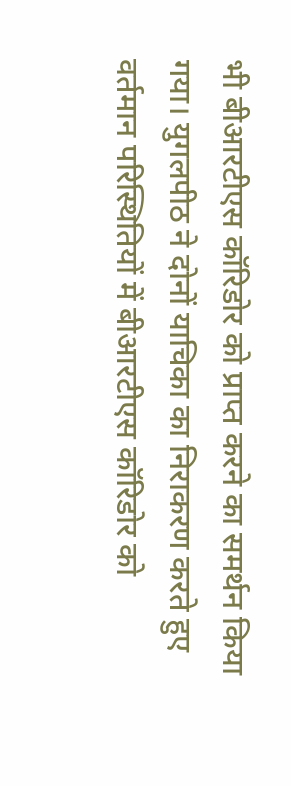भी बीआरटीएस कॉरिडोर को प्राप्त करने का समर्थन किया गया। युगलपीठ ने दोनों याचिका का निराकरण करते हुए वर्तमान परिस्थितियों में बीआरटीएस कॉरिडोर को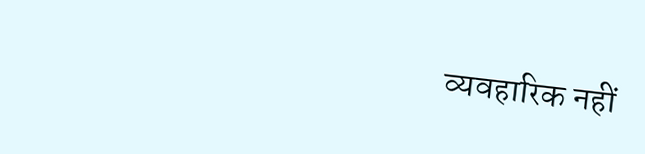व्यवहारिक नहीं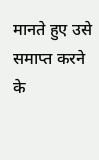मानते हुए उसे समाप्त करने के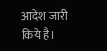आदेश जारी किये है।